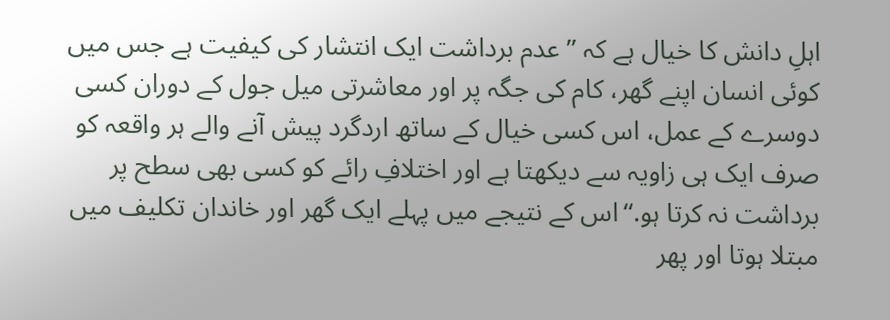اہلِ دانش کا خیال ہے کہ ’’ عدم برداشت ایک انتشار کی کیفیت ہے جس میں کوئی انسان اپنے گھر، کام کی جگہ پر اور معاشرتی میل جول کے دوران کسی دوسرے کے عمل، اس کسی خیال کے ساتھ اردگرد پیش آنے والے ہر واقعہ کو صرف ایک ہی زاویہ سے دیکھتا ہے اور اختلافِ رائے کو کسی بھی سطح پر برداشت نہ کرتا ہو.‘‘اس کے نتیجے میں پہلے ایک گھر اور خاندان تکلیف میں مبتلا ہوتا اور پھر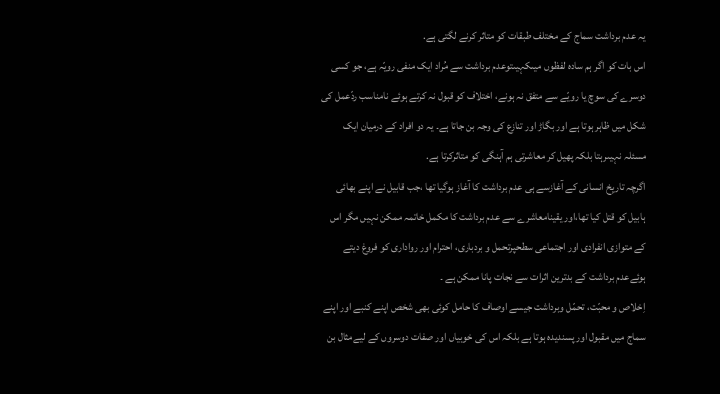یہ عدم برداشت سماج کے مختلف طبقات کو متاثر کرنے لگتی ہے.
اس بات کو اگر ہم سادہ لفظوں میںکہیںتوعدم برداشت سے مُراد ایک منفی رویّہ ہے، جو کسی دوسرے کی سوچ یا رویّے سے متفق نہ ہونے، اختلاف کو قبول نہ کرتے ہوئے نامناسب ردّعمل کی شکل میں ظاہر ہوتا ہے اور بگاڑ اور تنازع کی وجہ بن جاتا ہے۔ یہ دو افراد کے درمیان ایک مسئلہ نہیںرہتا بلکہ پھیل کر معاشرتی ہم آہنگی کو متاثرکرتا ہے.
اگرچہ تاریِخ انسانی کے آغازسے ہی عدم برداشت کا آغاز ہوگیا تھا ،جب قابیل نے اپنے بھائی ہابیل کو قتل کیا تھا،اور یقینامعاشرے سے عدم برداشت کا مکمل خاتمہ ممکن نہیں مگر اس کے متوازی انفرادی اور اجتماعی سطحپرتحمل و بردباری، احترام اور رواداری کو فروغ دیتے ہوئےعدم برداشت کے بدترین اثرات سے نجات پانا ممکن ہے ۔
اِخلاص و محبّت، تحمّل وبرداشت جیسے اوصاف کا حامل کوئی بھی شخص اپنے کنبے اور اپنے سماج میں مقبول اور پسندیدہ ہوتا ہے بلکہ اس کی خوبیاں اور صفات دوسروں کے لیےمثال بن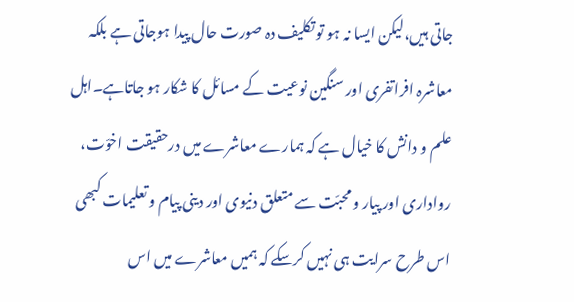جاتی ہیں،لیکن ایسا نہ ہو تو تکلیف دہ صورت حال پیدا ہوجاتی ہے بلکہ معاشرہ افراتفری اور سنگین نوعیت کے مسائل کا شکار ہو جاتاہے۔اہل علم و دانش کا خیال ہے کہ ہمارے معاشرے میں درحقیقت اخوّت، رواداری اور پیار و محبّت سے متعلق دنیوی اور دینی پیام و تعلیمات کبھی اس طرح سرایت ہی نہیں کرسکے کہ ہمیں معاشرے میں اس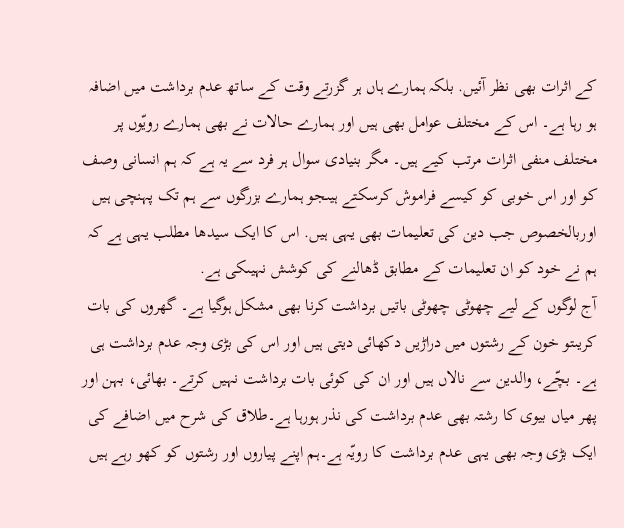کے اثرات بھی نظر آئیں. بلکہ ہمارے ہاں ہر گزرتے وقت کے ساتھ عدم برداشت میں اضافہ ہو رہا ہے۔ اس کے مختلف عوامل بھی ہیں اور ہمارے حالات نے بھی ہمارے رویّوں پر مختلف منفی اثرات مرتب کیے ہیں۔ مگر بنیادی سوال ہر فرد سے یہ ہے کہ ہم انسانی وصف کو اور اس خوبی کو کیسے فراموش کرسکتے ہیںجو ہمارے بزرگوں سے ہم تک پہنچی ہیں اوربالخصوص جب دین کی تعلیمات بھی یہی ہیں. اس کا ایک سیدھا مطلب یہی ہے کہ ہم نے خود کو ان تعلیمات کے مطابق ڈھالنے کی کوشش نہیںکی ہے.
آج لوگوں کے لیے چھوٹی چھوٹی باتیں برداشت کرنا بھی مشکل ہوگیا ہے۔ گھروں کی بات کریںتو خون کے رشتوں میں دراڑیں دکھائی دیتی ہیں اور اس کی بڑی وجہ عدم برداشت ہی ہے۔ بچّے، والدین سے نالاں ہیں اور ان کی کوئی بات برداشت نہیں کرتے۔ بھائی، بہن اور پھر میاں بیوی کا رشتہ بھی عدم برداشت کی نذر ہورہا ہے۔طلاق کی شرح میں اضافے کی ایک بڑی وجہ بھی یہی عدم برداشت کا رویّہ ہے۔ہم اپنے پیاروں اور رشتوں کو کھو رہے ہیں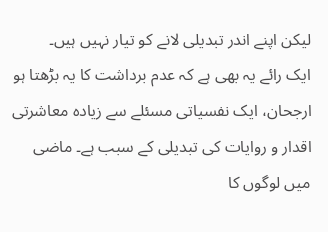لیکن اپنے اندر تبدیلی لانے کو تیار نہیں ہیں۔
ایک رائے یہ بھی ہے کہ عدم برداشت کا یہ بڑھتا ہو ارجحان، ایک نفسیاتی مسئلے سے زیادہ معاشرتی اقدار و روایات کی تبدیلی کے سبب ہے۔ ماضی میں لوگوں کا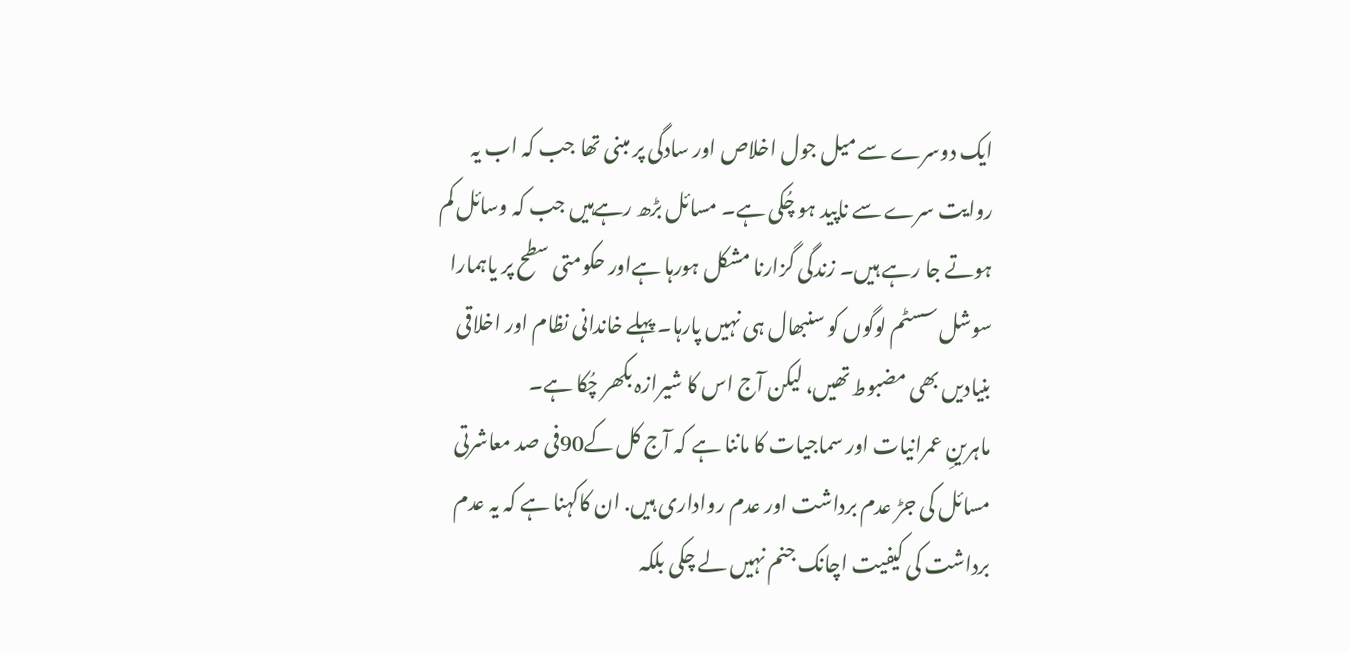ایک دوسرے سے میل جول اخلاص اور سادگی پر مبنی تھا جب کہ اب یہ روایت سرے سے ناپید ہو چُکی ہے۔ مسائل بڑھ رہےہیں جب کہ وسائل کم ہوتے جا رہے ہیں۔ زندگی گزارنا مشکل ہورہا ہےاور حکومتی سطح پر یاہمارا سوشل سسٹم لوگوں کو سنبھال ہی نہیں پارہا۔ پہلے خاندانی نظام اور اخلاقی بنیادیں بھی مضبوط تھیں، لیکن آج اس کا شیرازہ بکھر چُکا ہے۔
ماہرینِ عمرانیات اور سماجیات کا ماننا ہے کہ آج کل کے90فی صد معاشرتی مسائل کی جڑ عدم برداشت اور عدم رواداری ہیں. ان کاکہنا ہے کہ یہ عدم برداشت کی کیفیت اچانک جنم نہیں لے چکی بلکہ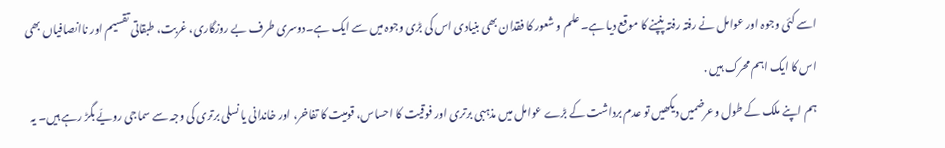اسے کئی وجوہ اور عوامل نے رفتہ رفتہ پنپنے کا موقع دیا ہے۔ علم و شعور کا فقدان بھی بنیادی اس کی بڑی وجوہ میں سے ایک ہے۔دوسری طرف بے روزگاری، غربت، طبقاتی تقسیم اور ناانصافیاں بھی اس کا ایک اہم محرک ہیں .
ہم اپنے ملک کے طول وعرضمیں دیکھیں تو عدم برداشت کے بڑے عوامل میں مذہبی برتری اور فوقیت کا احساس، قومیت کا تفاخر، اور خاندانی یا نسلی برتری کی وجہ سے سماجی رویّے بگڑ رہے ہیں۔ یہ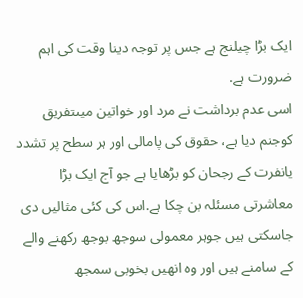ایک بڑا چیلنج ہے جس پر توجہ دینا وقت کی اہم ضرورت ہے.
اسی عدم برداشت نے مرد اور خواتین میںتفریق کوجنم دیا ہے، حقوق کی پامالی اور ہر سطح پر تشدد یانفرت کے رجحان کو بڑھایا ہے جو آج ایک بڑا معاشرتی مسئلہ بن چکا ہے.اس کی کئی مثالیں دی جاسکتی ہیں جوہر معمولی سوجھ بوجھ رکھنے والے کے سامنے ہیں اور وہ انھیں بخوبی سمجھ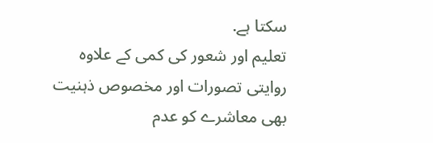سکتا ہے.
تعلیم اور شعور کی کمی کے علاوہ روایتی تصورات اور مخصوص ذہنیت بھی معاشرے کو عدم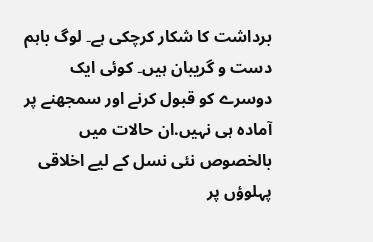برداشت کا شکار کرچکی ہے۔ لوگ باہم دست و گریبان ہیں۔ کوئی ایک دوسرے کو قبول کرنے اور سمجھنے پر آمادہ ہی نہیں.ان حالات میں بالخصوص نئی نسل کے لیے اخلاقی پہلوؤں پر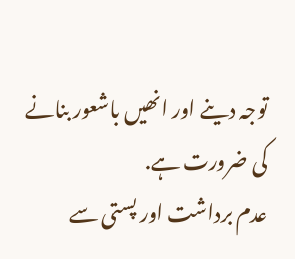توجہ دینے اور انھیں باشعور بنانے کی ضرورت ہے.
عدم برداشت اور پستی سے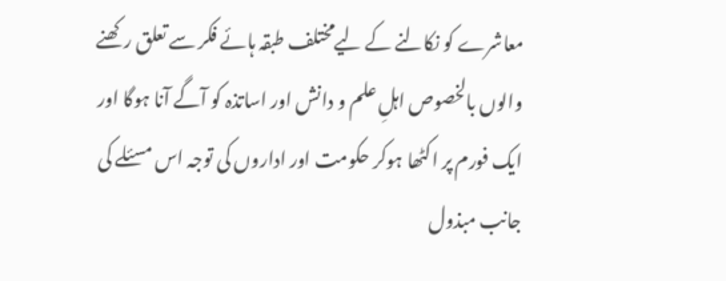معاشرے کو نکالنے کے لیےمختلف طبقہ ہائے فکر سے تعلق رکھنے والوں بالخصوص اہلِ علم و دانش اور اساتذہ کو آگے آنا ہوگا اور ایک فورم پر اکٹھا ہوکر حکومت اور اداروں کی توجہ اس مسئلے کی جانب مبذول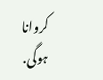کروانا ہوگی.